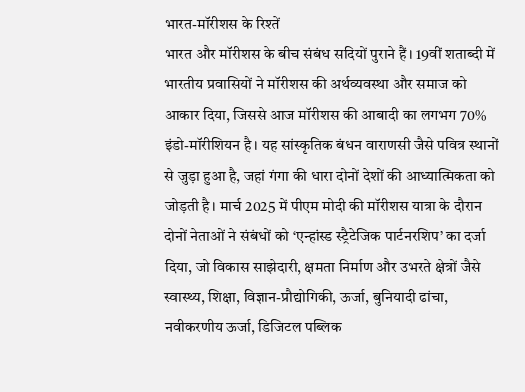भारत-मॉरीशस के रिश्तें
भारत और मॉरीशस के बीच संबंध सदियों पुराने हैं। 19वीं शताब्दी में भारतीय प्रवासियों ने मॉरीशस की अर्थव्यवस्था और समाज को आकार दिया, जिससे आज मॉरीशस की आबादी का लगभग 70% इंडो-मॉरीशियन है। यह सांस्कृतिक बंधन वाराणसी जैसे पवित्र स्थानों से जुड़ा हुआ है, जहां गंगा की धारा दोनों देशों की आध्यात्मिकता को जोड़ती है। मार्च 2025 में पीएम मोदी की मॉरीशस यात्रा के दौरान दोनों नेताओं ने संबंधों को ‘एन्हांस्ड स्ट्रैटेजिक पार्टनरशिप’ का दर्जा दिया, जो विकास साझेदारी, क्षमता निर्माण और उभरते क्षेत्रों जैसे स्वास्थ्य, शिक्षा, विज्ञान-प्रौद्योगिकी, ऊर्जा, बुनियादी ढांचा, नवीकरणीय ऊर्जा, डिजिटल पब्लिक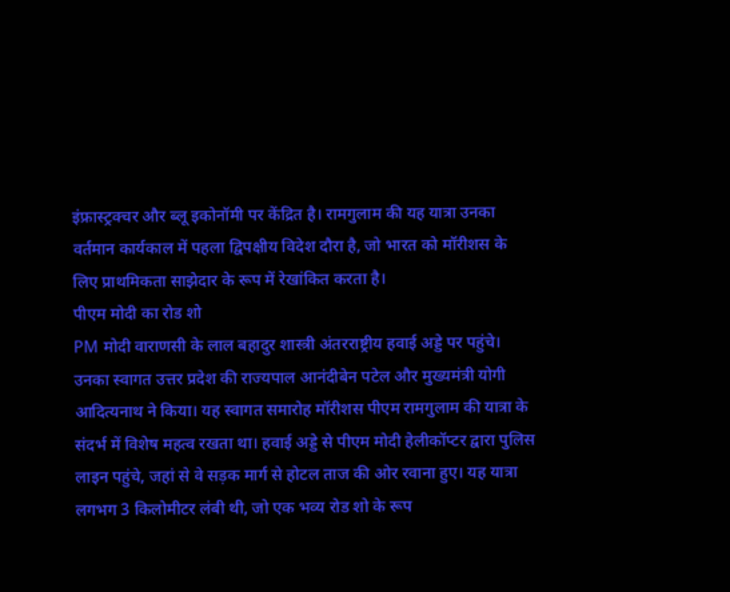इंफ्रास्ट्रक्चर और ब्लू इकोनॉमी पर केंद्रित है। रामगुलाम की यह यात्रा उनका वर्तमान कार्यकाल में पहला द्विपक्षीय विदेश दौरा है, जो भारत को मॉरीशस के लिए प्राथमिकता साझेदार के रूप में रेखांकित करता है।
पीएम मोदी का रोड शो
PM मोदी वाराणसी के लाल बहादुर शास्त्री अंतरराष्ट्रीय हवाई अड्डे पर पहुंचे। उनका स्वागत उत्तर प्रदेश की राज्यपाल आनंदीबेन पटेल और मुख्यमंत्री योगी आदित्यनाथ ने किया। यह स्वागत समारोह मॉरीशस पीएम रामगुलाम की यात्रा के संदर्भ में विशेष महत्व रखता था। हवाई अड्डे से पीएम मोदी हेलीकॉप्टर द्वारा पुलिस लाइन पहुंचे, जहां से वे सड़क मार्ग से होटल ताज की ओर रवाना हुए। यह यात्रा लगभग 3 किलोमीटर लंबी थी, जो एक भव्य रोड शो के रूप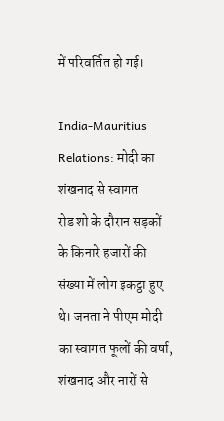में परिवर्तित हो गई।

India-Mauritius Relations: मोदी का शंखनाद से स्वागत
रोड शो के दौरान सड़कों के किनारे हजारों की संख्या में लोग इकट्ठा हुए थे। जनता ने पीएम मोदी का स्वागत फूलों की वर्षा, शंखनाद और नारों से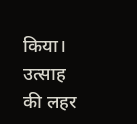किया। उत्साह की लहर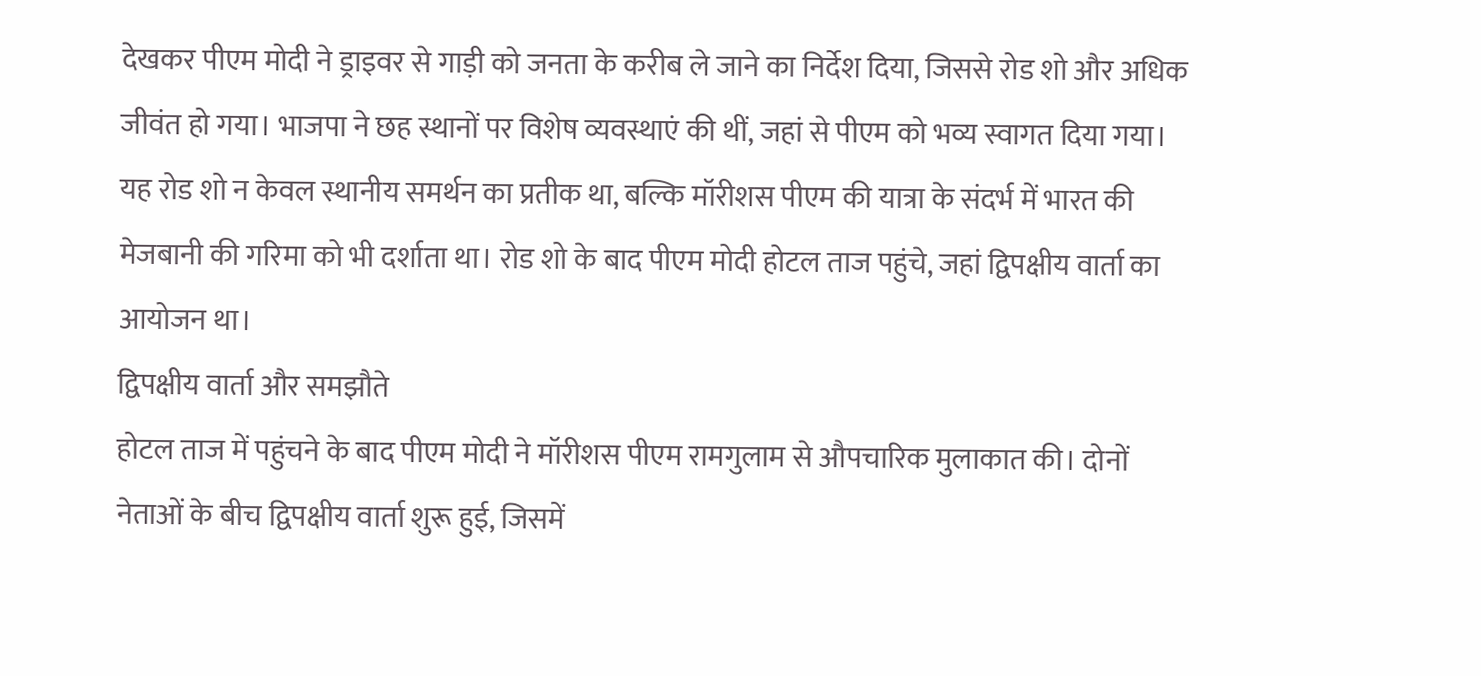देखकर पीएम मोदी ने ड्राइवर से गाड़ी को जनता के करीब ले जाने का निर्देश दिया, जिससे रोड शो और अधिक जीवंत हो गया। भाजपा ने छह स्थानों पर विशेष व्यवस्थाएं की थीं, जहां से पीएम को भव्य स्वागत दिया गया। यह रोड शो न केवल स्थानीय समर्थन का प्रतीक था, बल्कि मॉरीशस पीएम की यात्रा के संदर्भ में भारत की मेजबानी की गरिमा को भी दर्शाता था। रोड शो के बाद पीएम मोदी होटल ताज पहुंचे, जहां द्विपक्षीय वार्ता का आयोजन था।
द्विपक्षीय वार्ता और समझौते
होटल ताज में पहुंचने के बाद पीएम मोदी ने मॉरीशस पीएम रामगुलाम से औपचारिक मुलाकात की। दोनों नेताओं के बीच द्विपक्षीय वार्ता शुरू हुई, जिसमें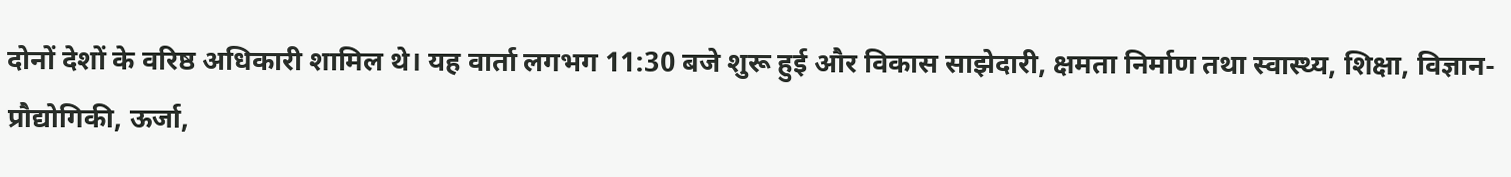दोनों देशों के वरिष्ठ अधिकारी शामिल थे। यह वार्ता लगभग 11:30 बजे शुरू हुई और विकास साझेदारी, क्षमता निर्माण तथा स्वास्थ्य, शिक्षा, विज्ञान-प्रौद्योगिकी, ऊर्जा,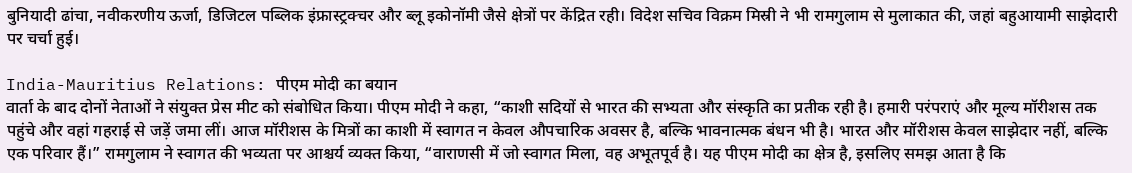बुनियादी ढांचा, नवीकरणीय ऊर्जा, डिजिटल पब्लिक इंफ्रास्ट्रक्चर और ब्लू इकोनॉमी जैसे क्षेत्रों पर केंद्रित रही। विदेश सचिव विक्रम मिस्री ने भी रामगुलाम से मुलाकात की, जहां बहुआयामी साझेदारी पर चर्चा हुई।

India-Mauritius Relations: पीएम मोदी का बयान
वार्ता के बाद दोनों नेताओं ने संयुक्त प्रेस मीट को संबोधित किया। पीएम मोदी ने कहा, “काशी सदियों से भारत की सभ्यता और संस्कृति का प्रतीक रही है। हमारी परंपराएं और मूल्य मॉरीशस तक पहुंचे और वहां गहराई से जड़ें जमा लीं। आज मॉरीशस के मित्रों का काशी में स्वागत न केवल औपचारिक अवसर है, बल्कि भावनात्मक बंधन भी है। भारत और मॉरीशस केवल साझेदार नहीं, बल्कि एक परिवार हैं।” रामगुलाम ने स्वागत की भव्यता पर आश्चर्य व्यक्त किया, “वाराणसी में जो स्वागत मिला, वह अभूतपूर्व है। यह पीएम मोदी का क्षेत्र है, इसलिए समझ आता है कि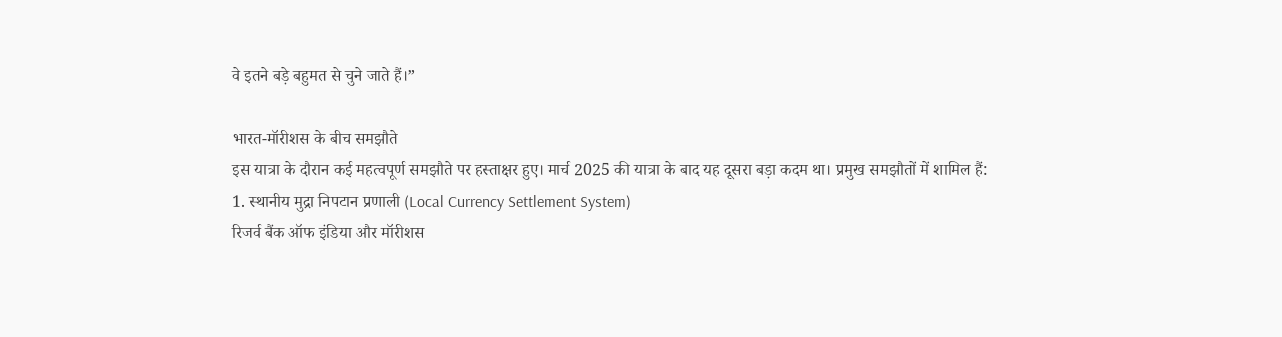वे इतने बड़े बहुमत से चुने जाते हैं।”

भारत-मॉरीशस के बीच समझौते
इस यात्रा के दौरान कई महत्वपूर्ण समझौते पर हस्ताक्षर हुए। मार्च 2025 की यात्रा के बाद यह दूसरा बड़ा कदम था। प्रमुख समझौतों में शामिल हैं:
1. स्थानीय मुद्रा निपटान प्रणाली (Local Currency Settlement System)
रिजर्व बैंक ऑफ इंडिया और मॉरीशस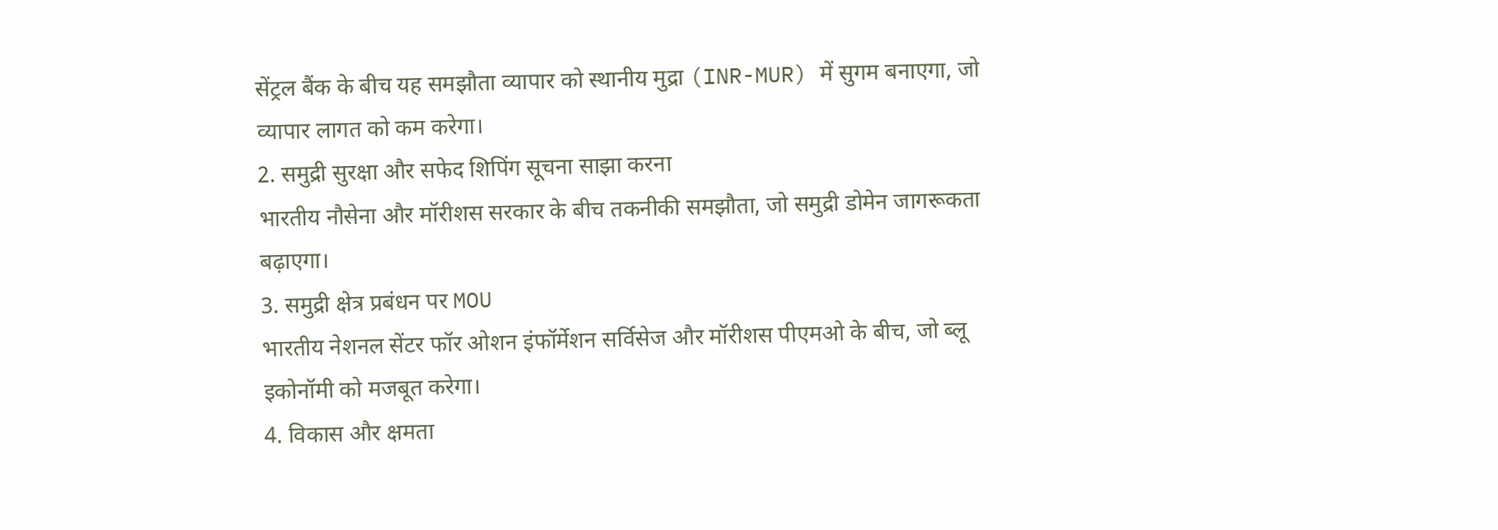सेंट्रल बैंक के बीच यह समझौता व्यापार को स्थानीय मुद्रा (INR-MUR) में सुगम बनाएगा, जो व्यापार लागत को कम करेगा।
2. समुद्री सुरक्षा और सफेद शिपिंग सूचना साझा करना
भारतीय नौसेना और मॉरीशस सरकार के बीच तकनीकी समझौता, जो समुद्री डोमेन जागरूकता बढ़ाएगा।
3. समुद्री क्षेत्र प्रबंधन पर MOU
भारतीय नेशनल सेंटर फॉर ओशन इंफॉर्मेशन सर्विसेज और मॉरीशस पीएमओ के बीच, जो ब्लू इकोनॉमी को मजबूत करेगा।
4. विकास और क्षमता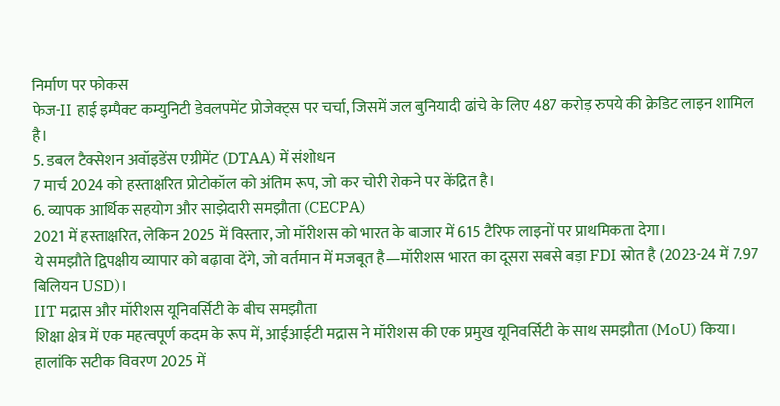निर्माण पर फोकस
फेज-II हाई इम्पैक्ट कम्युनिटी डेवलपमेंट प्रोजेक्ट्स पर चर्चा, जिसमें जल बुनियादी ढांचे के लिए 487 करोड़ रुपये की क्रेडिट लाइन शामिल है।
5. डबल टैक्सेशन अवॉइडेंस एग्रीमेंट (DTAA) में संशोधन
7 मार्च 2024 को हस्ताक्षरित प्रोटोकॉल को अंतिम रूप, जो कर चोरी रोकने पर केंद्रित है।
6. व्यापक आर्थिक सहयोग और साझेदारी समझौता (CECPA)
2021 में हस्ताक्षरित, लेकिन 2025 में विस्तार, जो मॉरीशस को भारत के बाजार में 615 टैरिफ लाइनों पर प्राथमिकता देगा।
ये समझौते द्विपक्षीय व्यापार को बढ़ावा देंगे, जो वर्तमान में मजबूत है—मॉरीशस भारत का दूसरा सबसे बड़ा FDI स्रोत है (2023-24 में 7.97 बिलियन USD)।
IIT मद्रास और मॉरीशस यूनिवर्सिटी के बीच समझौता
शिक्षा क्षेत्र में एक महत्वपूर्ण कदम के रूप में, आईआईटी मद्रास ने मॉरीशस की एक प्रमुख यूनिवर्सिटी के साथ समझौता (MoU) किया। हालांकि सटीक विवरण 2025 में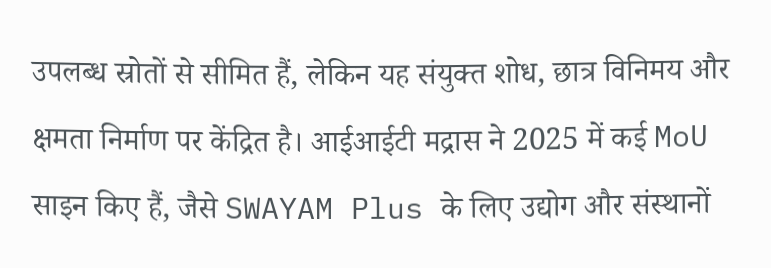उपलब्ध स्रोतों से सीमित हैं, लेकिन यह संयुक्त शोध, छात्र विनिमय और क्षमता निर्माण पर केंद्रित है। आईआईटी मद्रास ने 2025 में कई MoU साइन किए हैं, जैसे SWAYAM Plus के लिए उद्योग और संस्थानों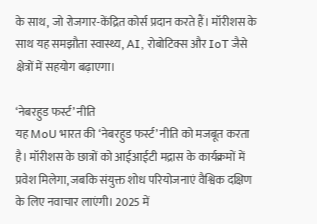के साथ, जो रोजगार-केंद्रित कोर्स प्रदान करते हैं। मॉरीशस के साथ यह समझौता स्वास्थ्य, AI, रोबोटिक्स और IoT जैसे क्षेत्रों में सहयोग बढ़ाएगा।

‘नेबरहुड फर्स्ट’ नीति
यह MoU भारत की ‘नेबरहुड फर्स्ट’ नीति को मजबूत करता है। मॉरीशस के छात्रों को आईआईटी मद्रास के कार्यक्रमों में प्रवेश मिलेगा, जबकि संयुक्त शोध परियोजनाएं वैश्विक दक्षिण के लिए नवाचार लाएंगी। 2025 में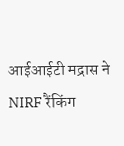आईआईटी मद्रास ने NIRF रैंकिंग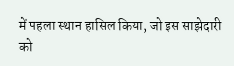में पहला स्थान हासिल किया, जो इस साझेदारी को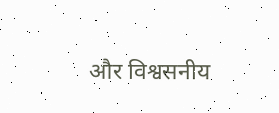और विश्वसनीय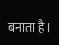बनाता है।